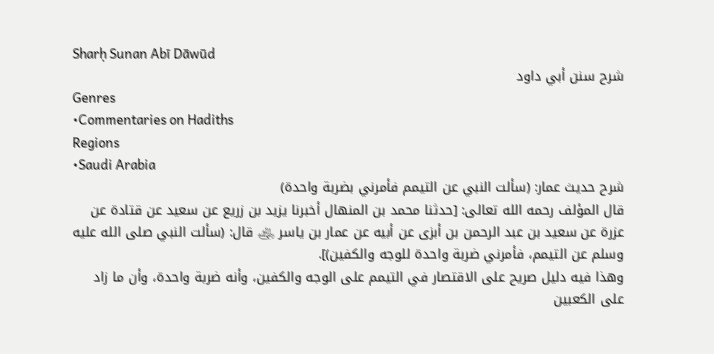Sharḥ Sunan Abī Dāwūd
شرح سنن أبي داود
Genres
•Commentaries on Hadiths
Regions
•Saudi Arabia
شرح حديث عمار: (سألت النبي عن التيمم فأمرني بضربة واحدة)
قال المؤلف رحمه الله تعالى: [حدثنا محمد بن المنهال أخبرنا يزيد بن زريع عن سعيد عن قتادة عن عزرة عن سعيد بن عبد الرحمن بن أبزى عن أبيه عن عمار بن ياسر ﵁ قال: (سألت النبي صلى الله عليه وسلم عن التيمم، فأمرني ضربة واحدة للوجه والكفين)].
وهذا فيه دليل صريح على الاقتصار في التيمم على الوجه والكفين، وأنه ضربة واحدة، وأن ما زاد على الكعبين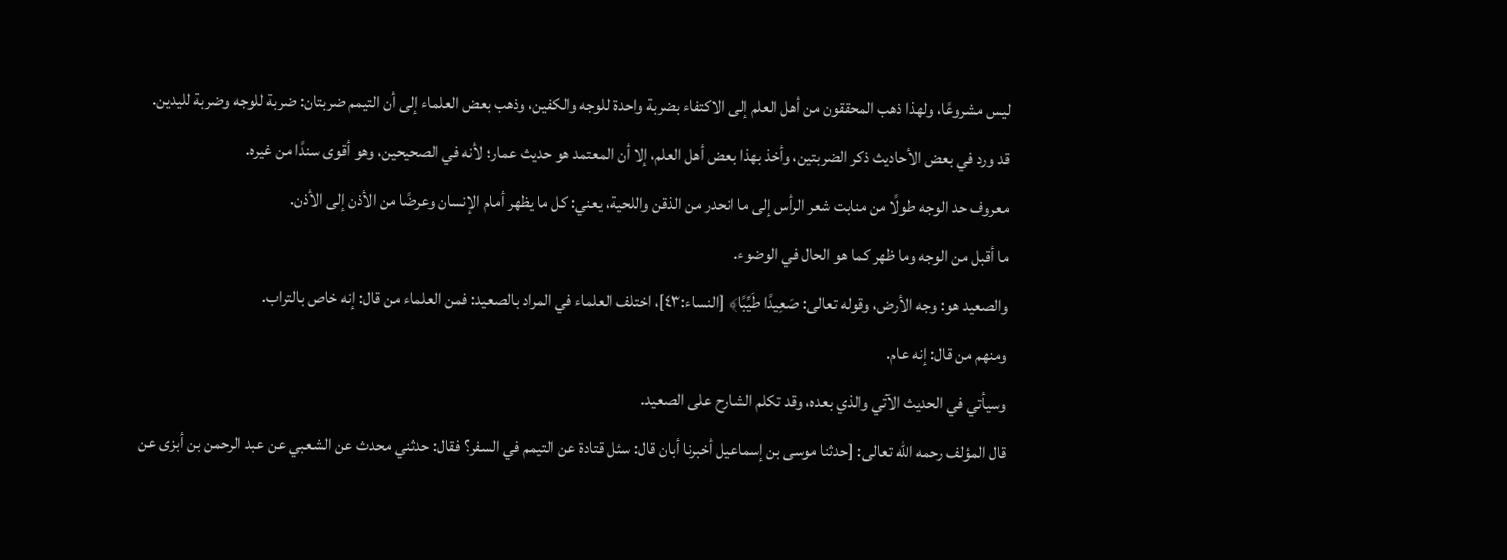ليس مشروعًا، ولهذا ذهب المحققون من أهل العلم إلى الاكتفاء بضربة واحدة للوجه والكفين، وذهب بعض العلماء إلى أن التيمم ضربتان: ضربة للوجه وضربة لليدين.
قد ورد في بعض الأحاديث ذكر الضربتين، وأخذ بهذا بعض أهل العلم، إلا أن المعتمد هو حديث عمار؛ لأنه في الصحيحين، وهو أقوى سندًا من غيره.
معروف حد الوجه طولًا من منابت شعر الرأس إلى ما انحدر من الذقن واللحية، يعني: كل ما يظهر أمام الإنسان وعرضًا من الأذن إلى الأذن.
ما أقبل من الوجه وما ظهر كما هو الحال في الوضوء.
والصعيد هو: وجه الأرض، وقوله تعالى: صَعِيدًا طَيِّبًا﴾ [النساء:٤٣]، اختلف العلماء في المراد بالصعيد: فمن العلماء من قال: إنه خاص بالتراب.
ومنهم من قال: إنه عام.
وسيأتي في الحديث الآتي والذي بعده، وقد تكلم الشارح على الصعيد.
قال المؤلف رحمه الله تعالى: [حدثنا موسى بن إسماعيل أخبرنا أبان قال: سئل قتادة عن التيمم في السفر؟ فقال: حدثني محدث عن الشعبي عن عبد الرحمن بن أبزى عن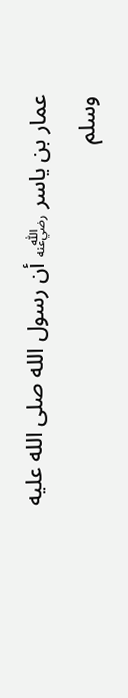عمار بن ياسر ﵁ أن رسول الله صلى الله عليه وسلم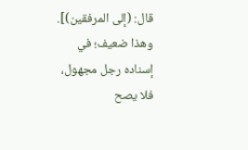قال: (إلى المرفقين)].
وهذا ضعيف؛ في إسناده رجل مجهول، فلا يصح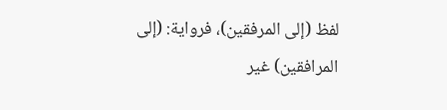لفظ (إلى المرفقين)، فرواية: (إلى المرافقين) غير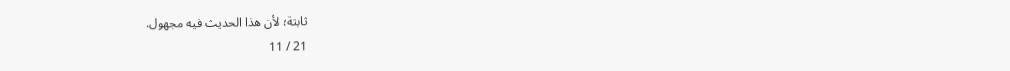ثابتة؛ لأن هذا الحديث فيه مجهول.
21 / 11